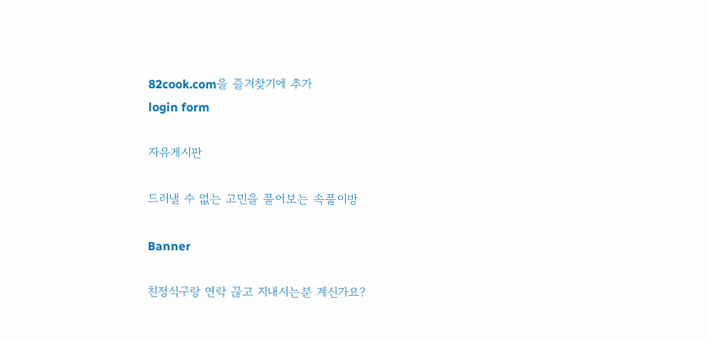82cook.com을 즐겨찾기에 추가
login form

자유게시판

드러낼 수 없는 고민을 풀어보는 속풀이방

Banner

친정식구랑 연락 끊고 지내시는분 계신가요?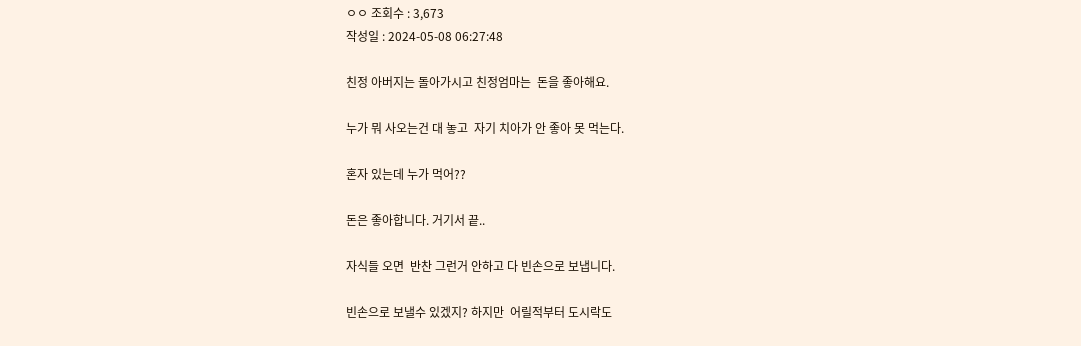ㅇㅇ 조회수 : 3,673
작성일 : 2024-05-08 06:27:48

친정 아버지는 돌아가시고 친정엄마는  돈을 좋아해요.

누가 뭐 사오는건 대 놓고  자기 치아가 안 좋아 못 먹는다.

혼자 있는데 누가 먹어??

돈은 좋아합니다. 거기서 끝..

자식들 오면  반찬 그런거 안하고 다 빈손으로 보냅니다.

빈손으로 보낼수 있겠지? 하지만  어릴적부터 도시락도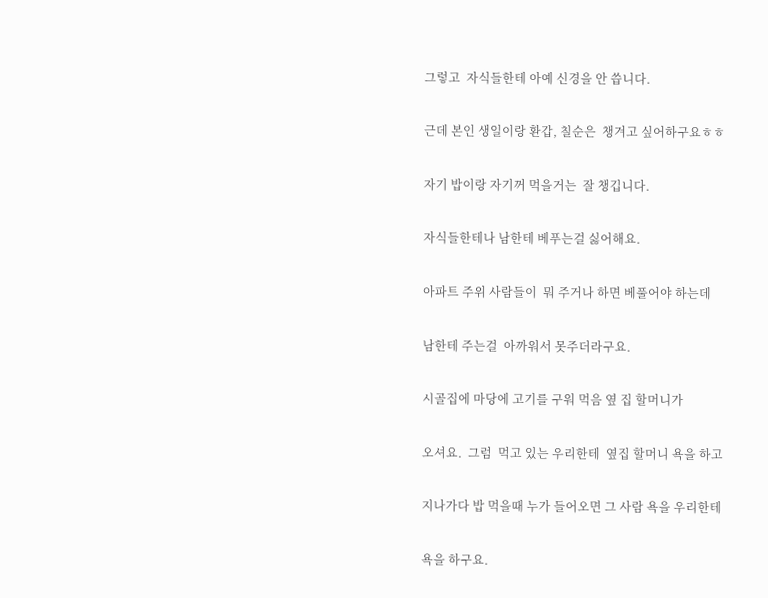그렇고  자식들한테 아예 신경을 안 씁니다.

근데 본인 생일이랑 환갑, 칠순은  챙겨고 싶어하구요ㅎㅎ

자기 밥이랑 자기꺼 먹을거는  잘 챙깁니다.

자식들한테나 남한테 베푸는걸 싫어해요.

아파트 주위 사람들이  뭐 주거나 하면 베풀어야 하는데

남한테 주는걸  아까워서 못주더라구요.

시골집에 마당에 고기를 구워 먹음 옆 집 할머니가

오셔요.  그럼  먹고 있는 우리한테  옆집 할머니 욕을 하고

지나가다 밥 먹을때 누가 들어오면 그 사람 욕을 우리한테

욕을 하구요.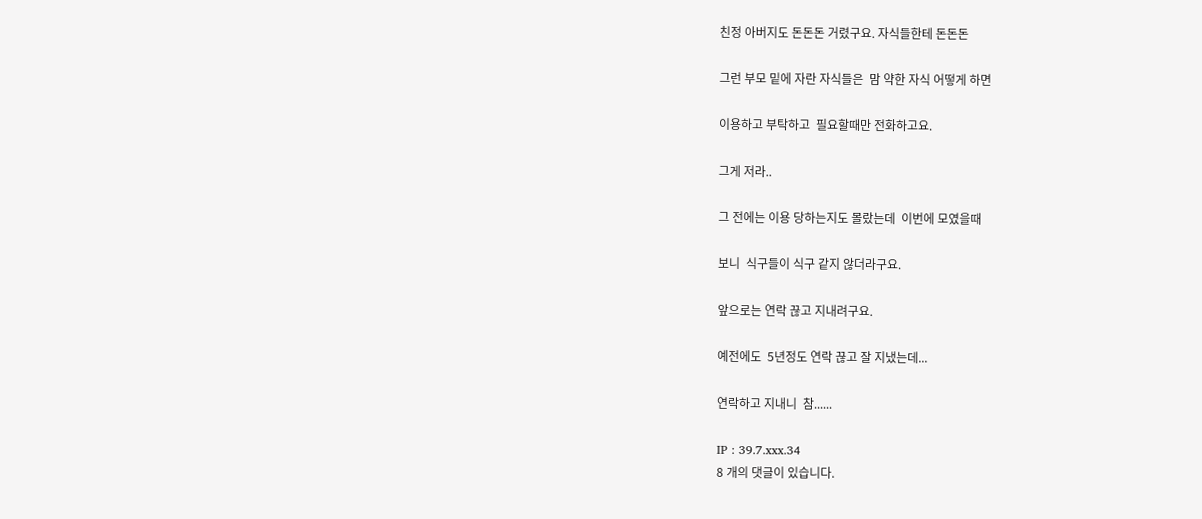친정 아버지도 돈돈돈 거렸구요. 자식들한테 돈돈돈

그런 부모 밑에 자란 자식들은  맘 약한 자식 어떻게 하면

이용하고 부탁하고  필요할때만 전화하고요.

그게 저라..

그 전에는 이용 당하는지도 몰랐는데  이번에 모였을때

보니  식구들이 식구 같지 않더라구요.

앞으로는 연락 끊고 지내려구요.

예전에도  5년정도 연락 끊고 잘 지냈는데...

연락하고 지내니  참......

IP : 39.7.xxx.34
8 개의 댓글이 있습니다.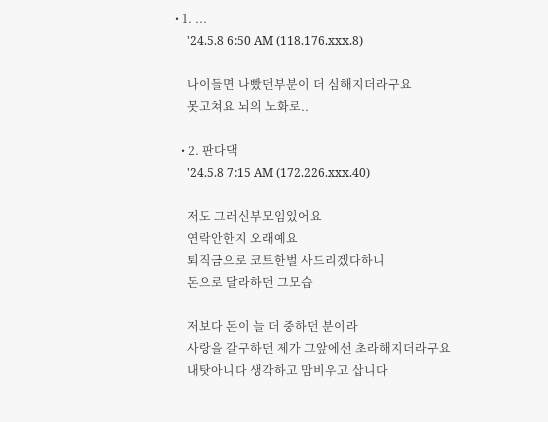• 1. ...
    '24.5.8 6:50 AM (118.176.xxx.8)

    나이들면 나빴던부분이 더 심해지더라구요
    못고쳐요 뇌의 노화로..

  • 2. 판다댁
    '24.5.8 7:15 AM (172.226.xxx.40)

    저도 그러신부모임있어요
    연락안한지 오래예요
    퇴직금으로 코트한벌 사드리겠다하니
    돈으로 달라하던 그모습

    저보다 돈이 늘 더 중하던 분이라
    사랑을 갈구하던 제가 그앞에선 초라해지더라구요
    내탓아니다 생각하고 맘비우고 삽니다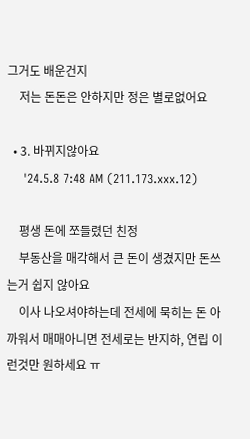그거도 배운건지
    저는 돈돈은 안하지만 정은 별로없어요

  • 3. 바뀌지않아요
    '24.5.8 7:48 AM (211.173.xxx.12)

    평생 돈에 쪼들렸던 친정
    부동산을 매각해서 큰 돈이 생겼지만 돈쓰는거 쉽지 않아요
    이사 나오셔야하는데 전세에 묵히는 돈 아까워서 매매아니면 전세로는 반지하, 연립 이런것만 원하세요 ㅠ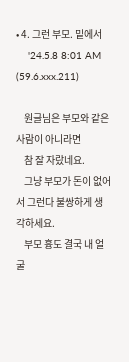• 4. 그런 부모. 밑에서
    '24.5.8 8:01 AM (59.6.xxx.211)

    원글님은 부모와 같은 사람이 아니라면
    참 잘 자랐네요.
    그냥 부모가 돈이 없어서 그런다 불쌍하게 생각하세요.
    부모 흉도 결국 내 얼굴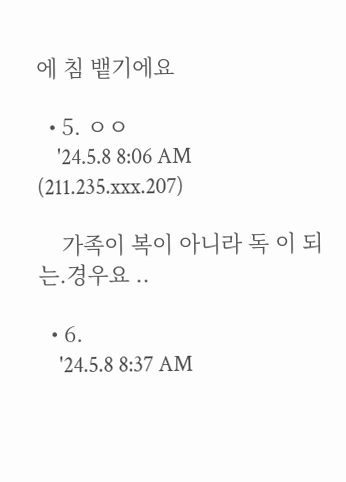에 침 뱉기에요

  • 5. ㅇㅇ
    '24.5.8 8:06 AM (211.235.xxx.207)

    가족이 복이 아니라 독 이 되는.경우요 ..

  • 6.
    '24.5.8 8:37 AM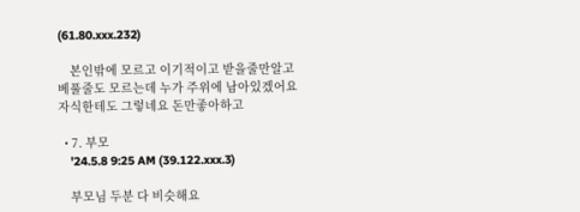(61.80.xxx.232)

    본인밖에 모르고 이기적이고 받을줄만알고 베풀줄도 모르는데 누가 주위에 남아있겠어요 자식한테도 그렇네요 돈만좋아하고

  • 7. 부모
    '24.5.8 9:25 AM (39.122.xxx.3)

    부모님 두분 다 비슷해요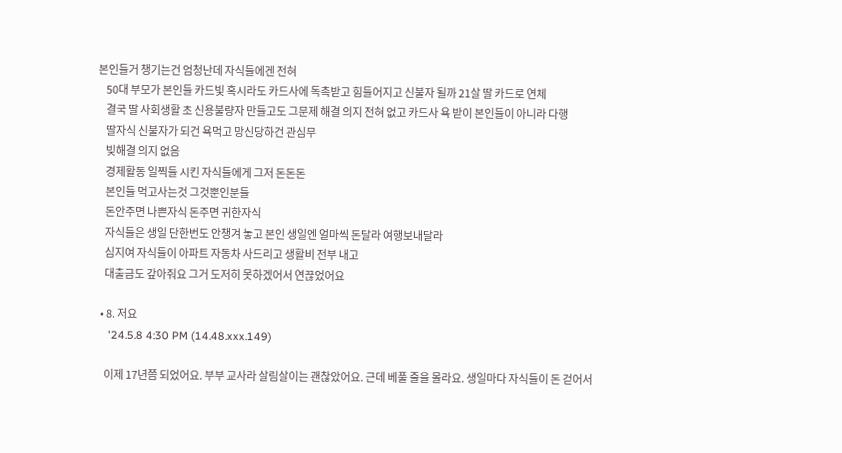본인들거 챙기는건 엄청난데 자식들에겐 전혀
    50대 부모가 본인들 카드빛 혹시라도 카드사에 독촉받고 힘들어지고 신불자 될까 21살 딸 카드로 연체
    결국 딸 사회생활 초 신용불량자 만들고도 그문제 해결 의지 전혀 없고 카드사 욕 받이 본인들이 아니라 다행
    딸자식 신불자가 되건 욕먹고 망신당하건 관심무
    빚해결 의지 없음
    경제활동 일찍들 시킨 자식들에게 그저 돈돈돈
    본인들 먹고사는것 그것뿐인분들
    돈안주면 나쁜자식 돈주면 귀한자식
    자식들은 생일 단한번도 안챙겨 놓고 본인 생일엔 얼마씩 돈달라 여행보내달라
    심지여 자식들이 아파트 자동차 사드리고 생활비 전부 내고
    대출금도 갚아줘요 그거 도저히 못하겠어서 연끊었어요

  • 8. 저요
    '24.5.8 4:30 PM (14.48.xxx.149)

    이제 17년쯤 되었어요. 부부 교사라 살림살이는 괜찮았어요. 근데 베풀 줄을 몰라요. 생일마다 자식들이 돈 걷어서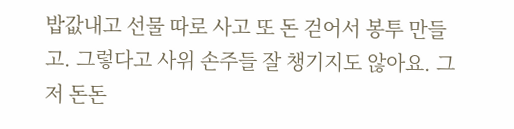밥값내고 선물 따로 사고 또 돈 걷어서 봉투 만들고. 그렇다고 사위 손주들 잘 챙기지도 않아요. 그저 돈돈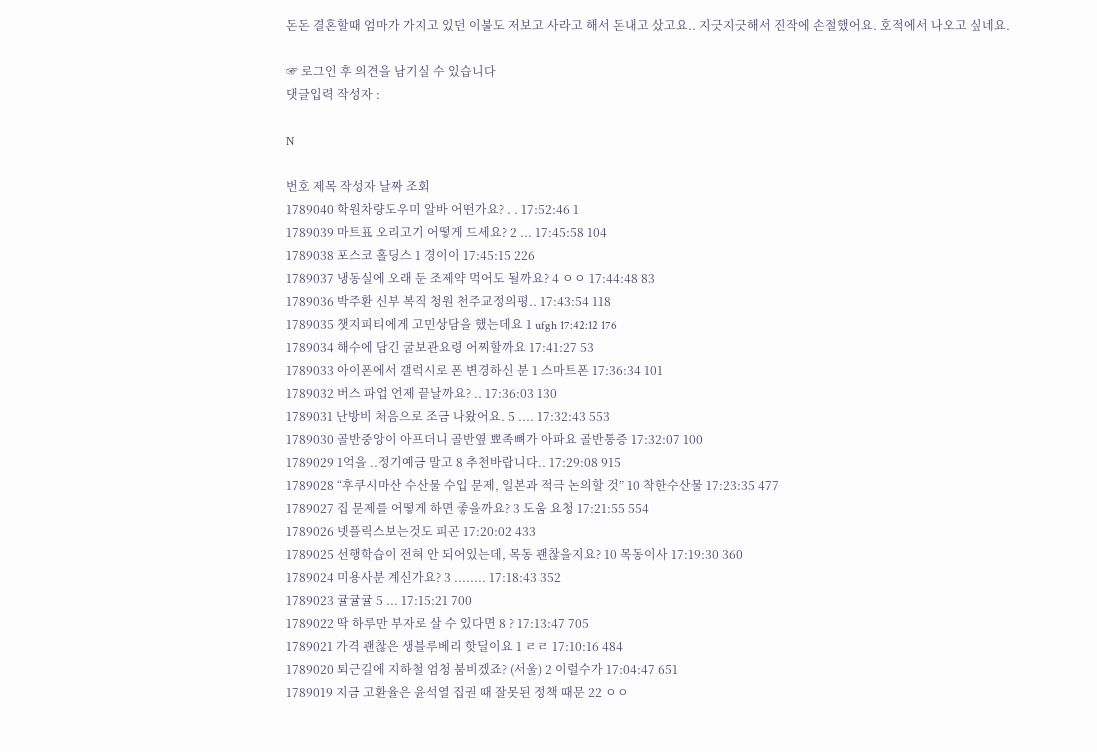돈돈 결혼할때 엄마가 가지고 있던 이불도 저보고 사라고 해서 돈내고 샀고요.. 지긋지긋해서 진작에 손절했어요. 호적에서 나오고 싶네요.

☞ 로그인 후 의견을 남기실 수 있습니다
댓글입력 작성자 :

N

번호 제목 작성자 날짜 조회
1789040 학원차량도우미 알바 어떤가요? . . 17:52:46 1
1789039 마트표 오리고기 어떻게 드세요? 2 ... 17:45:58 104
1789038 포스코 홀딩스 1 경이이 17:45:15 226
1789037 냉동실에 오래 둔 조제약 먹어도 될까요? 4 ㅇㅇ 17:44:48 83
1789036 박주환 신부 복직 청원 천주교정의평.. 17:43:54 118
1789035 챗지피티에게 고민상담을 했는데요 1 ufgh 17:42:12 176
1789034 해수에 담긴 굴보관요령 어찌할까요 17:41:27 53
1789033 아이폰에서 갤럭시로 폰 변경하신 분 1 스마트폰 17:36:34 101
1789032 버스 파업 언제 끝날까요? .. 17:36:03 130
1789031 난방비 처음으로 조금 나왔어요. 5 .... 17:32:43 553
1789030 골반중앙이 아프더니 골반옆 뾰족뼈가 아파요 골반통증 17:32:07 100
1789029 1억을 ..정기예금 말고 8 추천바랍니다.. 17:29:08 915
1789028 “후쿠시마산 수산물 수입 문제, 일본과 적극 논의할 것” 10 착한수산물 17:23:35 477
1789027 집 문제를 어떻게 하면 좋을까요? 3 도움 요청 17:21:55 554
1789026 넷플릭스보는것도 피곤 17:20:02 433
1789025 선행학습이 전혀 안 되어있는데, 목동 괜찮을지요? 10 목동이사 17:19:30 360
1789024 미용사분 계신가요? 3 ........ 17:18:43 352
1789023 귤귤귤 5 ... 17:15:21 700
1789022 딱 하루만 부자로 살 수 있다면 8 ? 17:13:47 705
1789021 가격 괜찮은 생블루베리 핫딜이요 1 ㄹㄹ 17:10:16 484
1789020 퇴근길에 지하철 엄청 붐비겠죠? (서울) 2 이럴수가 17:04:47 651
1789019 지금 고환율은 윤석열 집권 때 잘못된 정책 때문 22 ㅇㅇ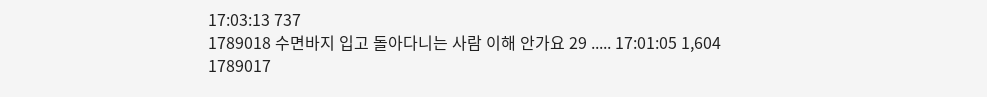17:03:13 737
1789018 수면바지 입고 돌아다니는 사람 이해 안가요 29 ..... 17:01:05 1,604
1789017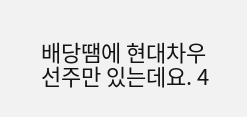배당땜에 현대차우선주만 있는데요. 4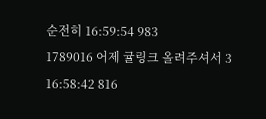순전히 16:59:54 983
1789016 어제 귤링크 올려주셔서 3 16:58:42 816